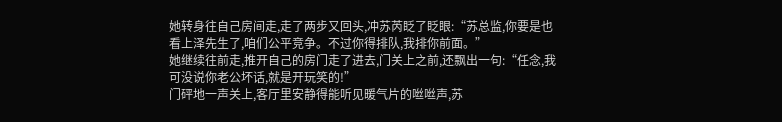她转身往自己房间走,走了两步又回头,冲苏芮眨了眨眼:“苏总监,你要是也看上泽先生了,咱们公平竞争。不过你得排队,我排你前面。”
她继续往前走,推开自己的房门走了进去,门关上之前,还飘出一句:“任念,我可没说你老公坏话,就是开玩笑的!”
门砰地一声关上,客厅里安静得能听见暖气片的咝咝声,苏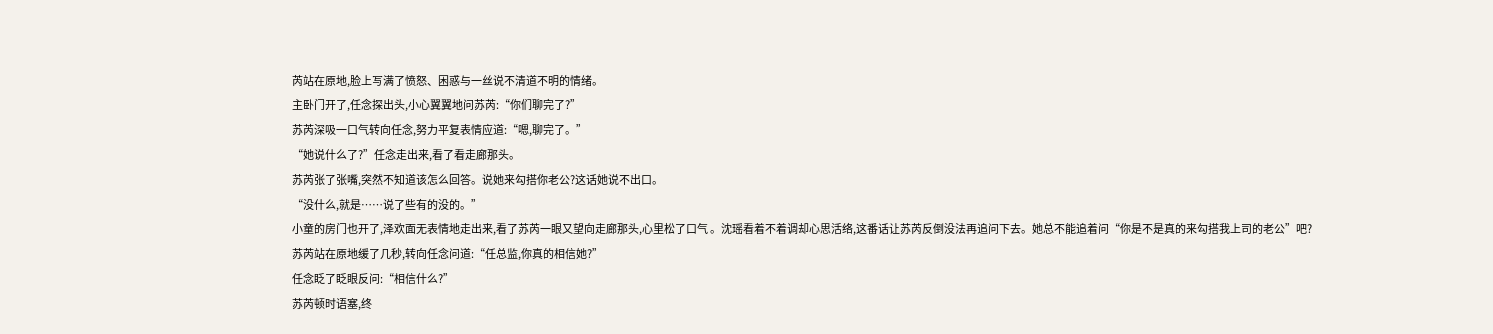芮站在原地,脸上写满了愤怒、困惑与一丝说不清道不明的情绪。
主卧门开了,任念探出头,小心翼翼地问苏芮:“你们聊完了?”
苏芮深吸一口气转向任念,努力平复表情应道:“嗯,聊完了。”
“她说什么了?”任念走出来,看了看走廊那头。
苏芮张了张嘴,突然不知道该怎么回答。说她来勾搭你老公?这话她说不出口。
“没什么,就是……说了些有的没的。”
小童的房门也开了,泽欢面无表情地走出来,看了苏芮一眼又望向走廊那头,心里松了口气 。沈瑶看着不着调却心思活络,这番话让苏芮反倒没法再追问下去。她总不能追着问“你是不是真的来勾搭我上司的老公”吧?
苏芮站在原地缓了几秒,转向任念问道:“任总监,你真的相信她?”
任念眨了眨眼反问:“相信什么?”
苏芮顿时语塞,终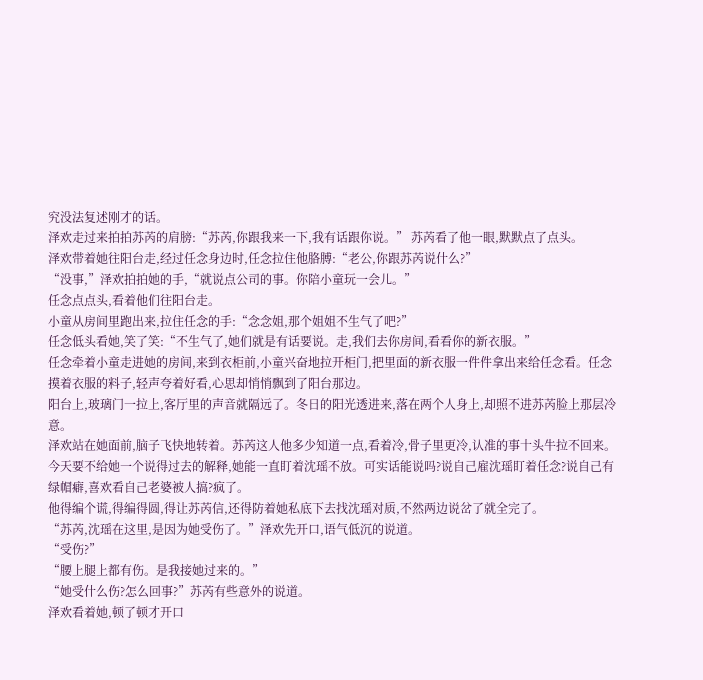究没法复述刚才的话。
泽欢走过来拍拍苏芮的肩膀:“苏芮,你跟我来一下,我有话跟你说。” 苏芮看了他一眼,默默点了点头。
泽欢带着她往阳台走,经过任念身边时,任念拉住他胳膊:“老公,你跟苏芮说什么?”
“没事,”泽欢拍拍她的手,“就说点公司的事。你陪小童玩一会儿。”
任念点点头,看着他们往阳台走。
小童从房间里跑出来,拉住任念的手:“念念姐,那个姐姐不生气了吧?”
任念低头看她,笑了笑:“不生气了,她们就是有话要说。走,我们去你房间,看看你的新衣服。”
任念牵着小童走进她的房间,来到衣柜前,小童兴奋地拉开柜门,把里面的新衣服一件件拿出来给任念看。任念摸着衣服的料子,轻声夸着好看,心思却悄悄飘到了阳台那边。
阳台上,玻璃门一拉上,客厅里的声音就隔远了。冬日的阳光透进来,落在两个人身上,却照不进苏芮脸上那层冷意。
泽欢站在她面前,脑子飞快地转着。苏芮这人他多少知道一点,看着冷,骨子里更冷,认准的事十头牛拉不回来。今天要不给她一个说得过去的解释,她能一直盯着沈瑶不放。可实话能说吗?说自己雇沈瑶盯着任念?说自己有绿帽癖,喜欢看自己老婆被人搞?疯了。
他得编个谎,得编得圆,得让苏芮信,还得防着她私底下去找沈瑶对质,不然两边说岔了就全完了。
“苏芮,沈瑶在这里,是因为她受伤了。”泽欢先开口,语气低沉的说道。
“受伤?”
“腰上腿上都有伤。是我接她过来的。”
“她受什么伤?怎么回事?”苏芮有些意外的说道。
泽欢看着她,顿了顿才开口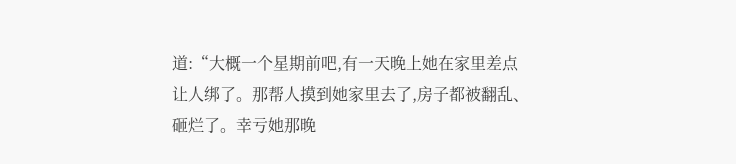道:“大概一个星期前吧,有一天晚上她在家里差点让人绑了。那帮人摸到她家里去了,房子都被翻乱、砸烂了。幸亏她那晚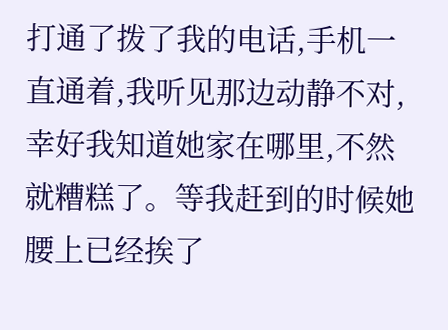打通了拨了我的电话,手机一直通着,我听见那边动静不对,幸好我知道她家在哪里,不然就糟糕了。等我赶到的时候她腰上已经挨了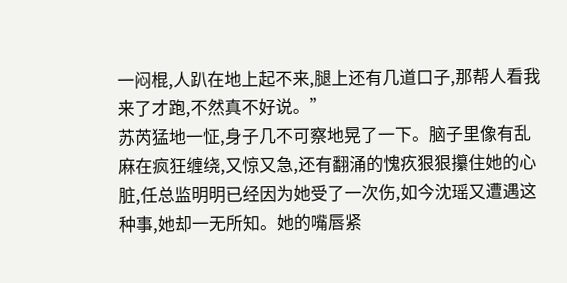一闷棍,人趴在地上起不来,腿上还有几道口子,那帮人看我来了才跑,不然真不好说。”
苏芮猛地一怔,身子几不可察地晃了一下。脑子里像有乱麻在疯狂缠绕,又惊又急,还有翻涌的愧疚狠狠攥住她的心脏,任总监明明已经因为她受了一次伤,如今沈瑶又遭遇这种事,她却一无所知。她的嘴唇紧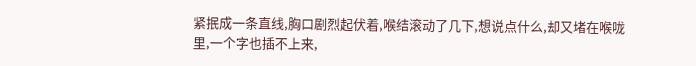紧抿成一条直线,胸口剧烈起伏着,喉结滚动了几下,想说点什么,却又堵在喉咙里,一个字也插不上来,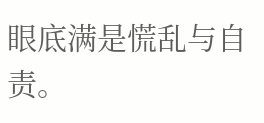眼底满是慌乱与自责。